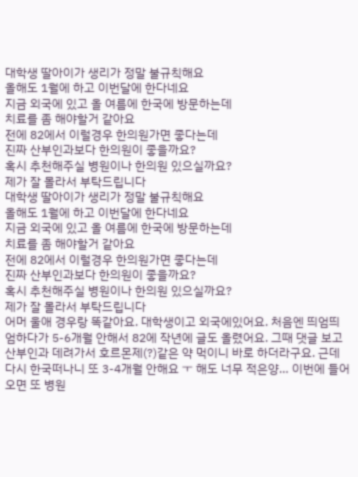대학생 딸아이가 생리가 정말 불규칙해요
올해도 1월에 하고 이번달에 한다네요
지금 외국에 있고 올 여름에 한국에 방문하는데
치료를 좀 해야할거 같아요
전에 82에서 이럴경우 한의원가면 좋다는데
진짜 산부인과보다 한의원이 좋을까요?
혹시 추천해주실 병원이나 한의원 있으실까요?
제가 잘 몰라서 부탁드립니다
대학생 딸아이가 생리가 정말 불규칙해요
올해도 1월에 하고 이번달에 한다네요
지금 외국에 있고 올 여름에 한국에 방문하는데
치료를 좀 해야할거 같아요
전에 82에서 이럴경우 한의원가면 좋다는데
진짜 산부인과보다 한의원이 좋을까요?
혹시 추천해주실 병원이나 한의원 있으실까요?
제가 잘 몰라서 부탁드립니다
어머 울애 경우랑 똑같아요. 대학생이고 외국에있어요. 처음엔 띄엄띄엄하다가 5-6개월 안해서 82에 작년에 글도 올렸어요. 그때 댓글 보고 산부인과 데려가서 호르몬제(?)같은 약 먹이니 바로 하더라구요. 근데 다시 한국떠나니 또 3-4개월 안해요 ㅜ 해도 너무 적은양… 이번에 들어오면 또 병원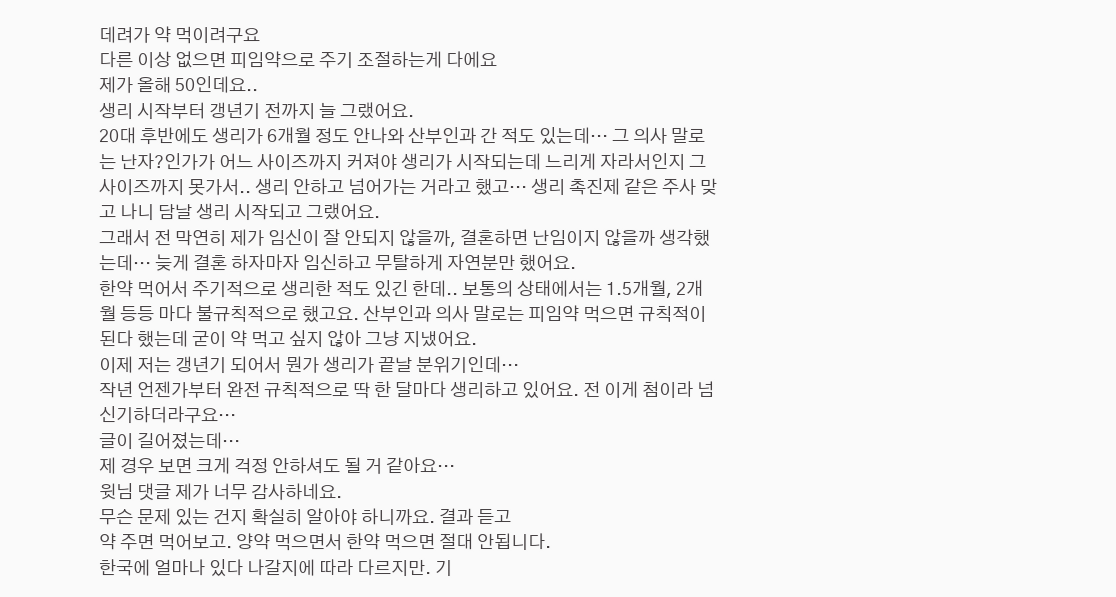데려가 약 먹이려구요
다른 이상 없으면 피임약으로 주기 조절하는게 다에요
제가 올해 50인데요..
생리 시작부터 갱년기 전까지 늘 그랬어요.
20대 후반에도 생리가 6개월 정도 안나와 산부인과 간 적도 있는데… 그 의사 말로는 난자?인가가 어느 사이즈까지 커져야 생리가 시작되는데 느리게 자라서인지 그 사이즈까지 못가서.. 생리 안하고 넘어가는 거라고 했고… 생리 촉진제 같은 주사 맞고 나니 담날 생리 시작되고 그랬어요.
그래서 전 막연히 제가 임신이 잘 안되지 않을까, 결혼하면 난임이지 않을까 생각했는데… 늦게 결혼 하자마자 임신하고 무탈하게 자연분만 했어요.
한약 먹어서 주기적으로 생리한 적도 있긴 한데.. 보통의 상태에서는 1.5개월, 2개월 등등 마다 불규칙적으로 했고요. 산부인과 의사 말로는 피임약 먹으면 규칙적이 된다 했는데 굳이 약 먹고 싶지 않아 그냥 지냈어요.
이제 저는 갱년기 되어서 뭔가 생리가 끝날 분위기인데…
작년 언젠가부터 완전 규칙적으로 딱 한 달마다 생리하고 있어요. 전 이게 첨이라 넘 신기하더라구요…
글이 길어졌는데…
제 경우 보면 크게 걱정 안하셔도 될 거 같아요…
윗님 댓글 제가 너무 감사하네요.
무슨 문제 있는 건지 확실히 알아야 하니까요. 결과 듣고
약 주면 먹어보고. 양약 먹으면서 한약 먹으면 절대 안됩니다.
한국에 얼마나 있다 나갈지에 따라 다르지만. 기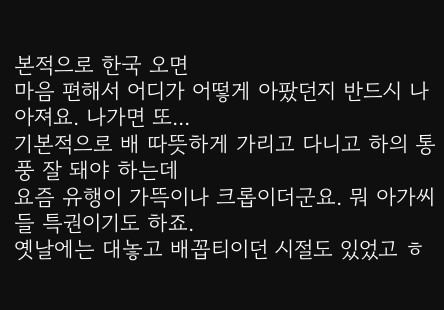본적으로 한국 오면
마음 편해서 어디가 어떻게 아팠던지 반드시 나아져요. 나가면 또...
기본적으로 배 따뜻하게 가리고 다니고 하의 통풍 잘 돼야 하는데
요즘 유행이 가뜩이나 크롭이더군요. 뭐 아가씨들 특권이기도 하죠.
옛날에는 대놓고 배꼽티이던 시절도 있었고 ㅎ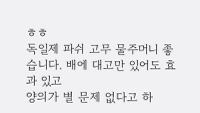ㅎㅎ
독일제 파쉬 고무 물주머니 좋습니다. 배에 대고만 있어도 효과 있고
양의가 별 문제 없다고 하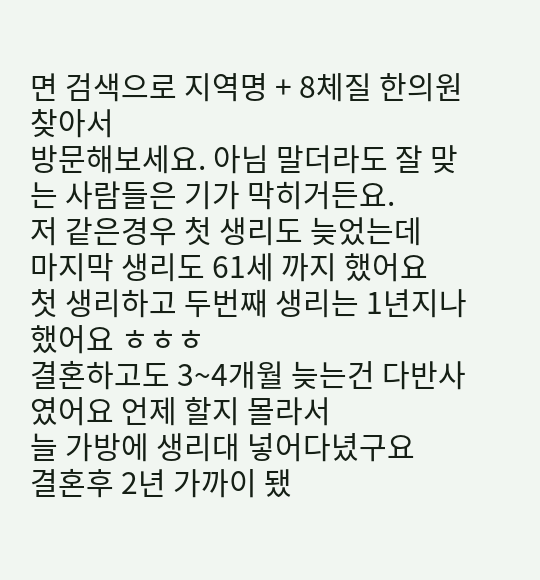면 검색으로 지역명 + 8체질 한의원 찾아서
방문해보세요. 아님 말더라도 잘 맞는 사람들은 기가 막히거든요.
저 같은경우 첫 생리도 늦었는데
마지막 생리도 61세 까지 했어요
첫 생리하고 두번째 생리는 1년지나 했어요 ㅎㅎㅎ
결혼하고도 3~4개월 늦는건 다반사였어요 언제 할지 몰라서
늘 가방에 생리대 넣어다녔구요
결혼후 2년 가까이 됐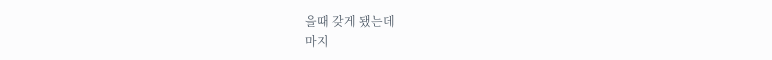을때 갖게 됐는데
마지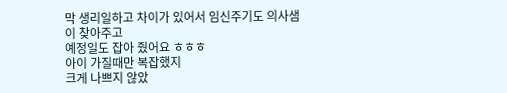막 생리일하고 차이가 있어서 임신주기도 의사샘이 찾아주고
예정일도 잡아 줬어요 ㅎㅎㅎ
아이 가질때만 복잡했지
크게 나쁘지 않았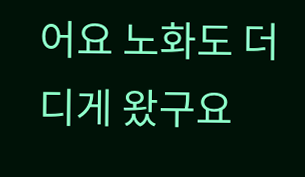어요 노화도 더디게 왔구요